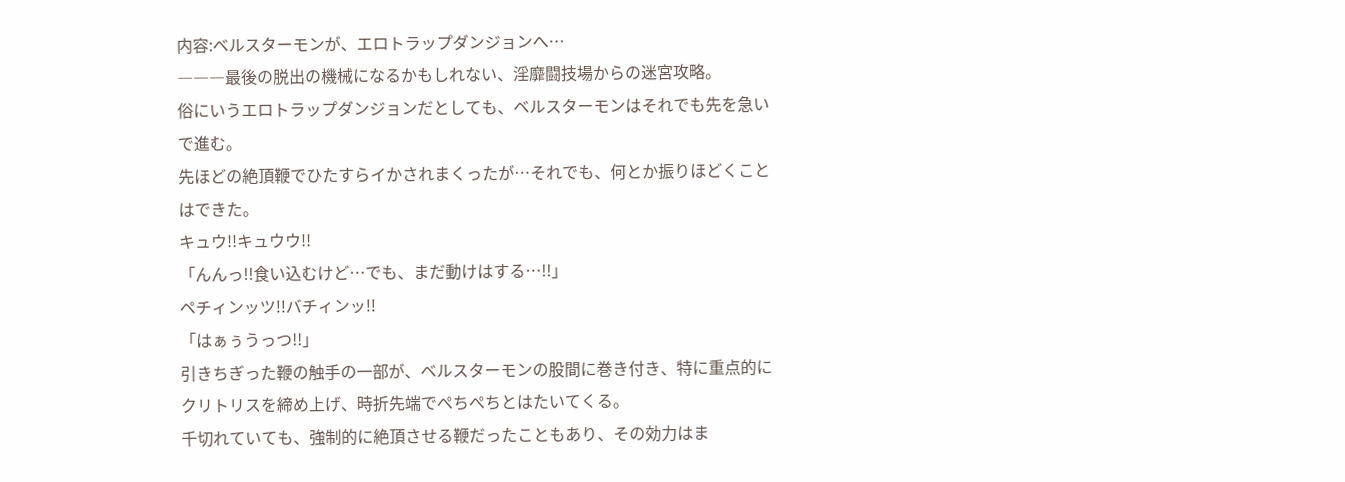内容:ベルスターモンが、エロトラップダンジョンへ…
―――最後の脱出の機械になるかもしれない、淫靡闘技場からの迷宮攻略。
俗にいうエロトラップダンジョンだとしても、ベルスターモンはそれでも先を急いで進む。
先ほどの絶頂鞭でひたすらイかされまくったが…それでも、何とか振りほどくことはできた。
キュウ!!キュウウ!!
「んんっ!!食い込むけど…でも、まだ動けはする…!!」
ペチィンッツ!!バチィンッ!!
「はぁぅうっつ!!」
引きちぎった鞭の触手の一部が、ベルスターモンの股間に巻き付き、特に重点的にクリトリスを締め上げ、時折先端でぺちぺちとはたいてくる。
千切れていても、強制的に絶頂させる鞭だったこともあり、その効力はま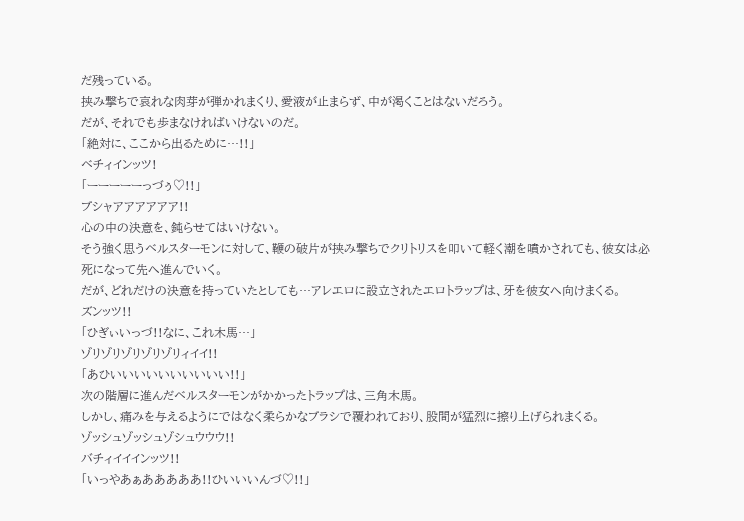だ残っている。
挟み撃ちで哀れな肉芽が弾かれまくり、愛液が止まらず、中が渇くことはないだろう。
だが、それでも歩まなければいけないのだ。
「絶対に、ここから出るために…!!」
ベチィインッツ!
「ーーーーーっづぅ♡!!」
ブシャアアアアアア!!
心の中の決意を、鈍らせてはいけない。
そう強く思うベルスターモンに対して、鞭の破片が挟み撃ちでクリトリスを叩いて軽く潮を噴かされても、彼女は必死になって先へ進んでいく。
だが、どれだけの決意を持っていたとしても…アレエロに設立されたエロトラップは、牙を彼女へ向けまくる。
ズンッツ!!
「ひぎぃいっづ!!なに、これ木馬…」
ゾリゾリゾリゾリゾリィイイ!!
「あひいいいいいいいいいい!!」
次の階層に進んだベルスターモンがかかったトラップは、三角木馬。
しかし、痛みを与えるようにではなく柔らかなブラシで覆われており、股間が猛烈に擦り上げられまくる。
ゾッシュゾッシュゾシュウウウ!!
バチィイイインッツ!!
「いっやあぁあああああ!!ひいいいんづ♡!!」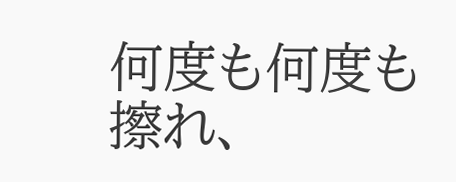何度も何度も擦れ、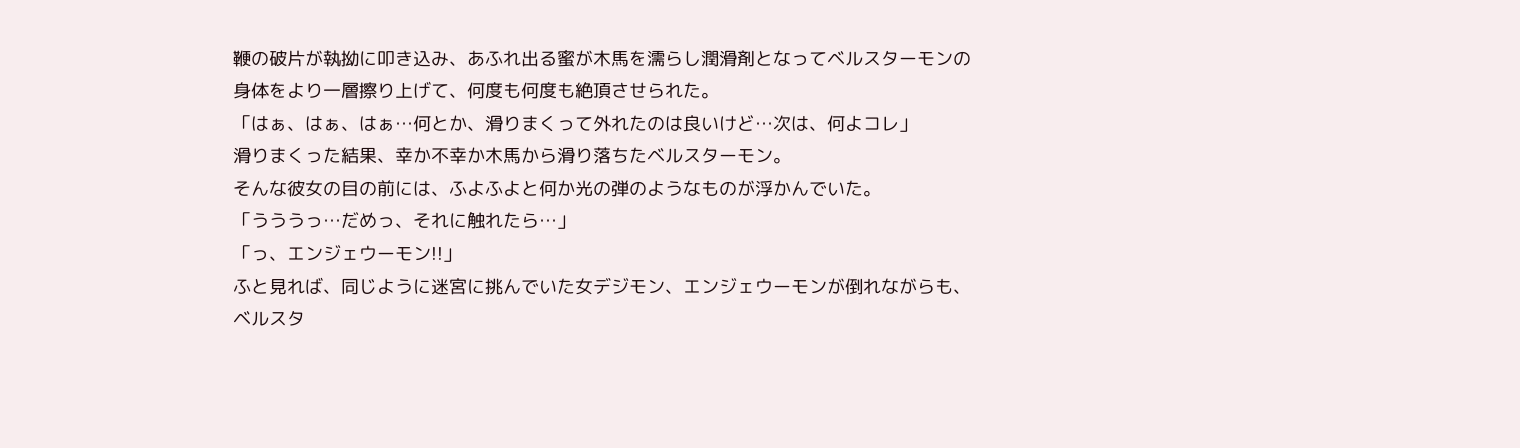鞭の破片が執拗に叩き込み、あふれ出る蜜が木馬を濡らし潤滑剤となってベルスターモンの身体をより一層擦り上げて、何度も何度も絶頂させられた。
「はぁ、はぁ、はぁ…何とか、滑りまくって外れたのは良いけど…次は、何よコレ」
滑りまくった結果、幸か不幸か木馬から滑り落ちたベルスターモン。
そんな彼女の目の前には、ふよふよと何か光の弾のようなものが浮かんでいた。
「うううっ…だめっ、それに触れたら…」
「っ、エンジェウーモン!!」
ふと見れば、同じように迷宮に挑んでいた女デジモン、エンジェウーモンが倒れながらも、ベルスタ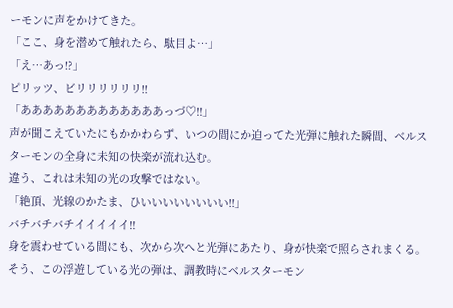ーモンに声をかけてきた。
「ここ、身を潜めて触れたら、駄目よ…」
「え…あっ!?」
ピリッツ、ビリリリリリリ!!
「あああああああああああああっづ♡!!」
声が聞こえていたにもかかわらず、いつの間にか迫ってた光弾に触れた瞬間、ベルスターモンの全身に未知の快楽が流れ込む。
違う、これは未知の光の攻撃ではない。
「絶頂、光線のかたま、ひいいいいいいいい!!」
バチバチバチイイイイイ!!
身を震わせている間にも、次から次へと光弾にあたり、身が快楽で照らされまくる。
そう、この浮遊している光の弾は、調教時にベルスターモン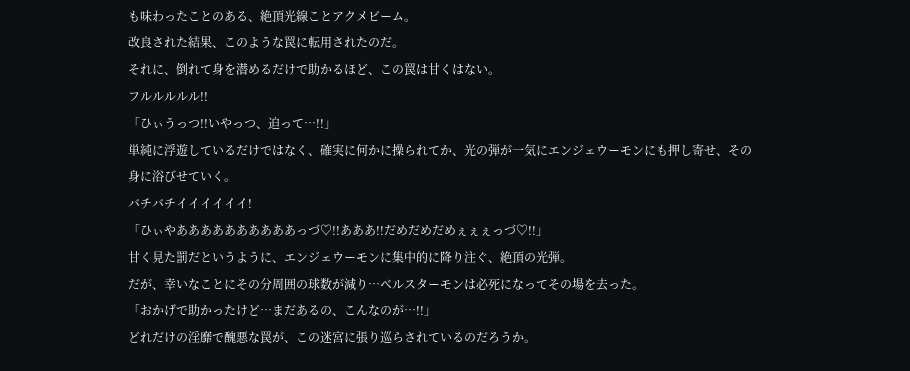も味わったことのある、絶頂光線ことアクメビーム。
改良された結果、このような罠に転用されたのだ。
それに、倒れて身を潜めるだけで助かるほど、この罠は甘くはない。
フルルルルル!!
「ひぃうっつ!!いやっつ、迫って…!!」
単純に浮遊しているだけではなく、確実に何かに操られてか、光の弾が一気にエンジェウーモンにも押し寄せ、その身に浴びせていく。
バチバチイイイイイイ!
「ひぃやああああああああああっづ♡!!あああ!!だめだめだめぇぇぇっづ♡!!」
甘く見た罰だというように、エンジェウーモンに集中的に降り注ぐ、絶頂の光弾。
だが、幸いなことにその分周囲の球数が減り…ベルスターモンは必死になってその場を去った。
「おかげで助かったけど…まだあるの、こんなのが…!!」
どれだけの淫靡で醜悪な罠が、この迷宮に張り巡らされているのだろうか。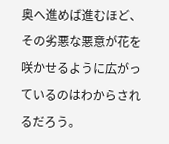奥へ進めば進むほど、その劣悪な悪意が花を咲かせるように広がっているのはわからされるだろう。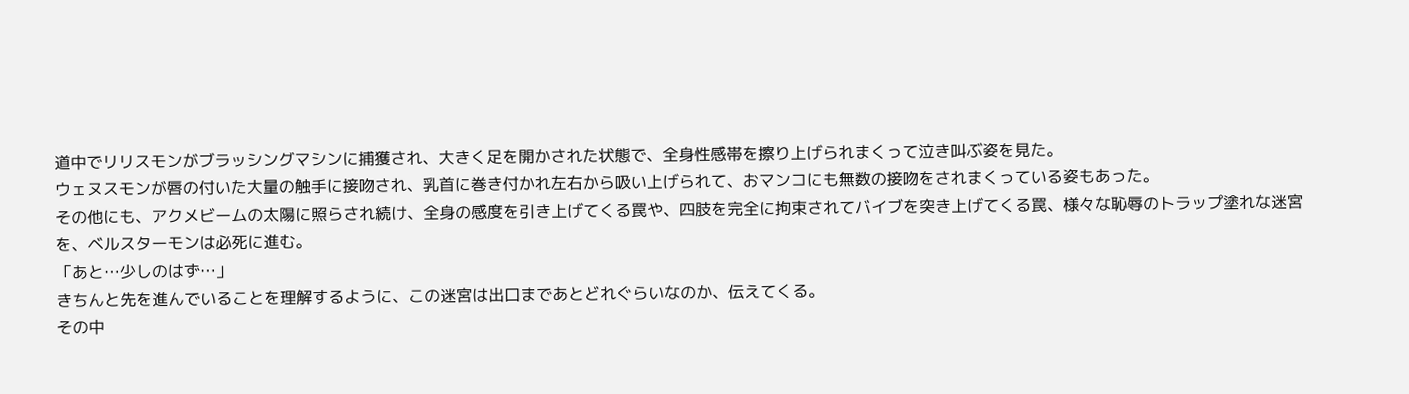道中でリリスモンがブラッシングマシンに捕獲され、大きく足を開かされた状態で、全身性感帯を擦り上げられまくって泣き叫ぶ姿を見た。
ウェヌスモンが唇の付いた大量の触手に接吻され、乳首に巻き付かれ左右から吸い上げられて、おマンコにも無数の接吻をされまくっている姿もあった。
その他にも、アクメビームの太陽に照らされ続け、全身の感度を引き上げてくる罠や、四肢を完全に拘束されてバイブを突き上げてくる罠、様々な恥辱のトラップ塗れな迷宮を、ベルスターモンは必死に進む。
「あと…少しのはず…」
きちんと先を進んでいることを理解するように、この迷宮は出口まであとどれぐらいなのか、伝えてくる。
その中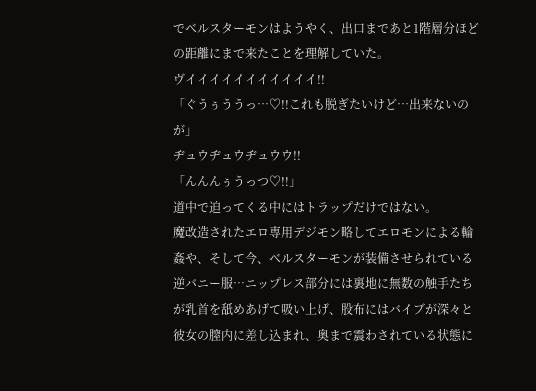でベルスターモンはようやく、出口まであと1階層分ほどの距離にまで来たことを理解していた。
ヴイイイイイイイイイイイ!!
「ぐうぅううっ…♡!!これも脱ぎたいけど…出来ないのが」
ヂュウヂュウヂュウウ!!
「んんんぅうっつ♡!!」
道中で迫ってくる中にはトラップだけではない。
魔改造されたエロ専用デジモン略してエロモンによる輪姦や、そして今、ベルスターモンが装備させられている逆バニー服…ニップレス部分には裏地に無数の触手たちが乳首を舐めあげて吸い上げ、股布にはバイブが深々と彼女の膣内に差し込まれ、奥まで震わされている状態に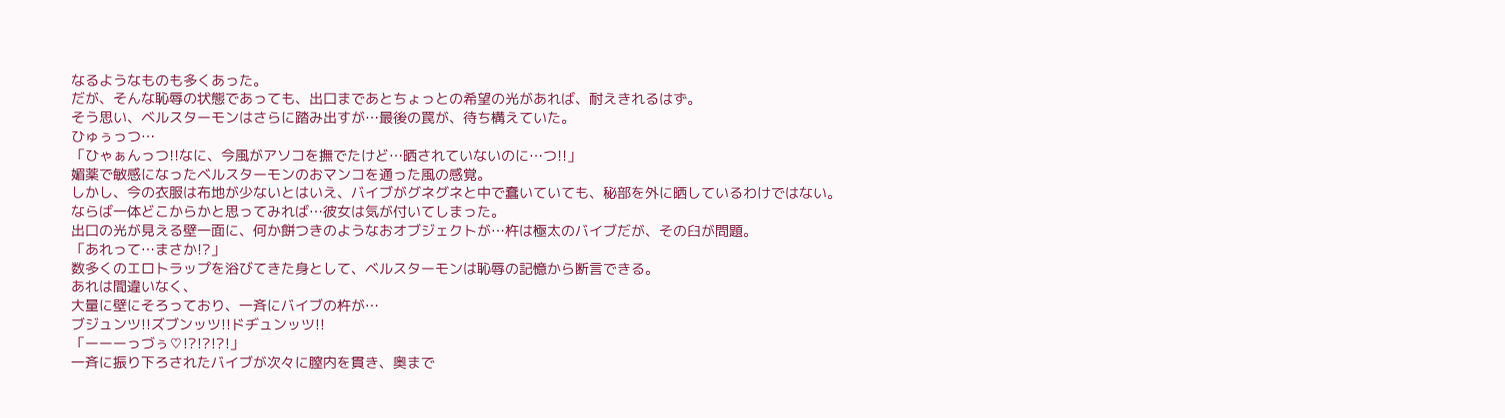なるようなものも多くあった。
だが、そんな恥辱の状態であっても、出口まであとちょっとの希望の光があれば、耐えきれるはず。
そう思い、ベルスターモンはさらに踏み出すが…最後の罠が、待ち構えていた。
ひゅぅっつ…
「ひゃぁんっつ!!なに、今風がアソコを撫でたけど…晒されていないのに…つ!!」
媚薬で敏感になったベルスターモンのおマンコを通った風の感覚。
しかし、今の衣服は布地が少ないとはいえ、バイブがグネグネと中で蠢いていても、秘部を外に晒しているわけではない。
ならば一体どこからかと思ってみれば…彼女は気が付いてしまった。
出口の光が見える壁一面に、何か餅つきのようなおオブジェクトが…杵は極太のバイブだが、その臼が問題。
「あれって…まさか!?」
数多くのエロトラップを浴びてきた身として、ベルスターモンは恥辱の記憶から断言できる。
あれは間違いなく、
大量に壁にそろっており、一斉にバイブの杵が…
ブジュンツ!!ズブンッツ!!ドヂュンッツ!!
「ーーーっづぅ♡!?!?!?!」
一斉に振り下ろされたバイブが次々に膣内を貫き、奥まで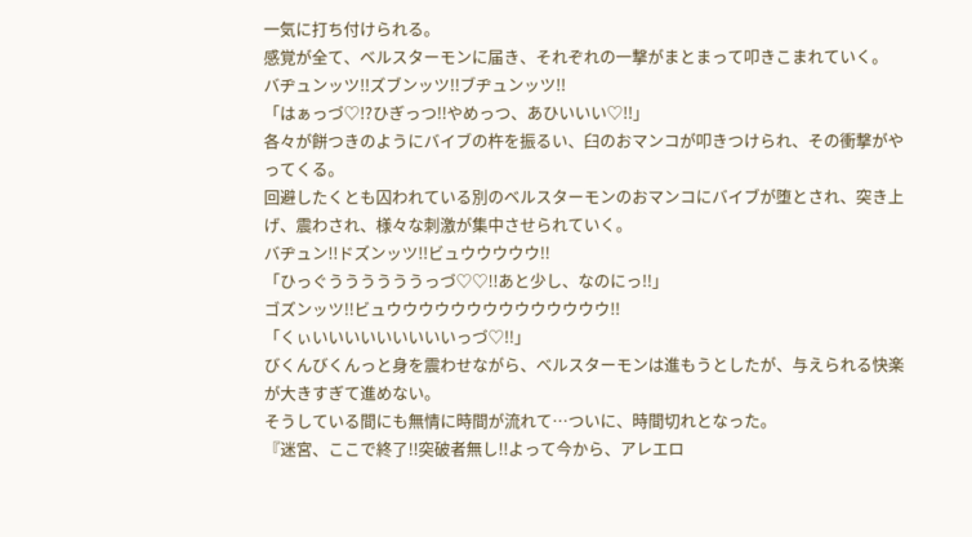一気に打ち付けられる。
感覚が全て、ベルスターモンに届き、それぞれの一撃がまとまって叩きこまれていく。
バヂュンッツ!!ズブンッツ!!ブヂュンッツ!!
「はぁっづ♡!?ひぎっつ!!やめっつ、あひいいい♡!!」
各々が餅つきのようにバイブの杵を振るい、臼のおマンコが叩きつけられ、その衝撃がやってくる。
回避したくとも囚われている別のベルスターモンのおマンコにバイブが堕とされ、突き上げ、震わされ、様々な刺激が集中させられていく。
バヂュン!!ドズンッツ!!ビュウウウウウ!!
「ひっぐううううううっづ♡♡!!あと少し、なのにっ!!」
ゴズンッツ!!ビュウウウウウウウウウウウウウウ!!
「くぃいいいいいいいいいっづ♡!!」
びくんびくんっと身を震わせながら、ベルスターモンは進もうとしたが、与えられる快楽が大きすぎて進めない。
そうしている間にも無情に時間が流れて…ついに、時間切れとなった。
『迷宮、ここで終了!!突破者無し!!よって今から、アレエロ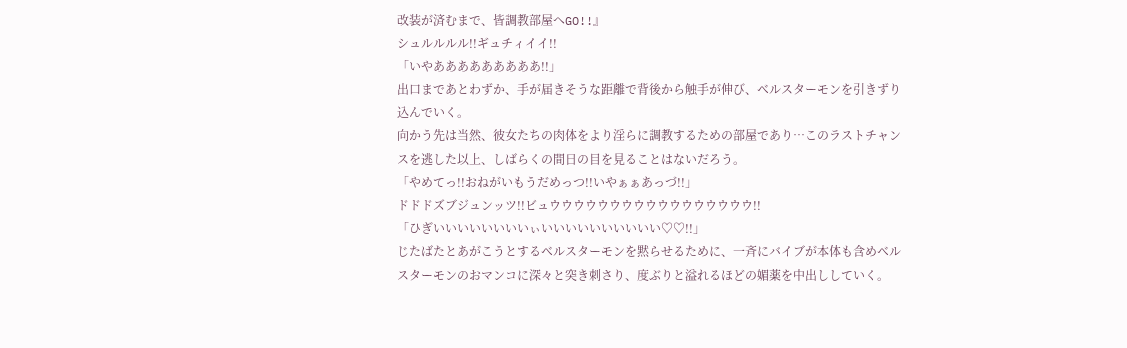改装が済むまで、皆調教部屋へGO!!』
シュルルルル!!ギュチィイイ!!
「いやあああああああああ!!」
出口まであとわずか、手が届きそうな距離で背後から触手が伸び、ベルスターモンを引きずり込んでいく。
向かう先は当然、彼女たちの肉体をより淫らに調教するための部屋であり…このラストチャンスを逃した以上、しばらくの間日の目を見ることはないだろう。
「やめてっ!!おねがいもうだめっつ!!いやぁぁあっづ!!」
ドドドズブジュンッツ!!ビュウウウウウウウウウウウウウウウウウ!!
「ひぎいいいいいいいいぃいいいいいいいいいい♡♡!!」
じたばたとあがこうとするベルスターモンを黙らせるために、一斉にバイブが本体も含めベルスターモンのおマンコに深々と突き刺さり、度ぶりと溢れるほどの媚薬を中出ししていく。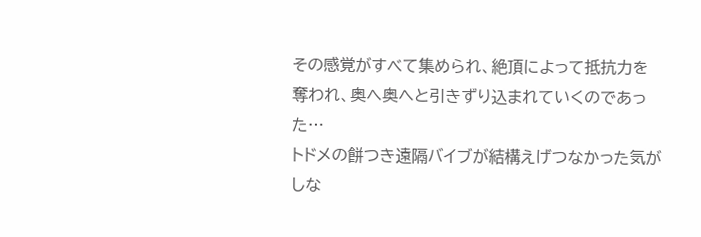その感覚がすべて集められ、絶頂によって抵抗力を奪われ、奥へ奥へと引きずり込まれていくのであった…
トドメの餅つき遠隔バイブが結構えげつなかった気がしな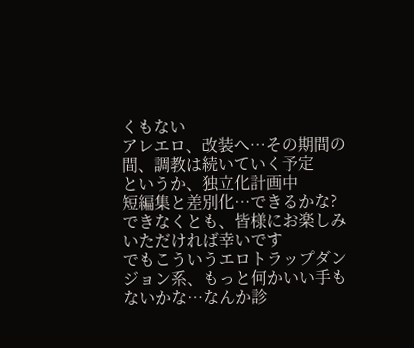くもない
アレエロ、改装へ…その期間の間、調教は続いていく予定
というか、独立化計画中
短編集と差別化…できるかな?できなくとも、皆様にお楽しみいただければ幸いです
でもこういうエロトラップダンジョン系、もっと何かいい手もないかな…なんか診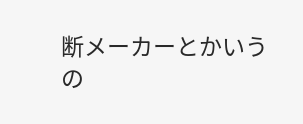断メーカーとかいうの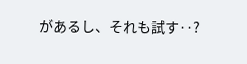があるし、それも試す‥?